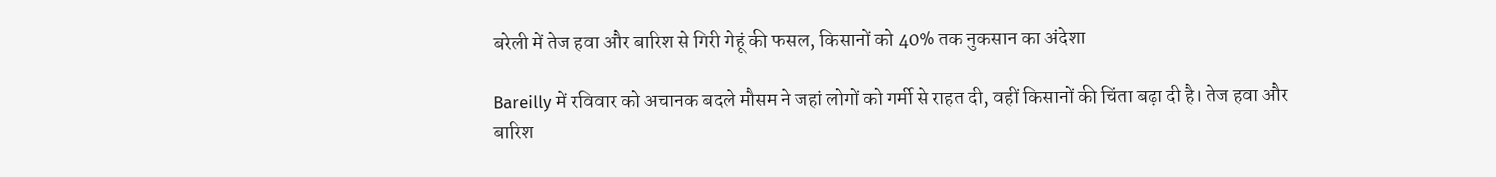बरेली में तेज हवा और बारिश से गिरी गेहूं की फसल, किसानों को 40% तक नुकसान का अंदेशा

Bareilly में रविवार को अचानक बदले मौसम ने जहां लोगों को गर्मी से राहत दी, वहीं किसानों की चिंता बढ़ा दी है। तेज हवा और बारिश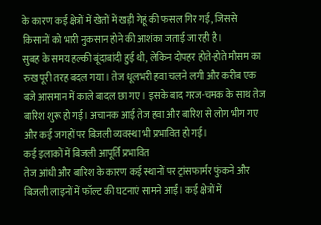के कारण कई क्षेत्रों में खेतों में खड़ी गेहूं की फसल गिर गई, जिससे किसानों को भारी नुकसान होने की आशंका जताई जा रही है।
सुबह के समय हल्की बूंदाबांदी हुई थी, लेकिन दोपहर होते-होते मौसम का रुख पूरी तरह बदल गया। तेज धूलभरी हवा चलने लगी और करीब एक बजे आसमान में काले बादल छा गए। इसके बाद गरज-चमक के साथ तेज बारिश शुरू हो गई। अचानक आई तेज हवा और बारिश से लोग भीग गए और कई जगहों पर बिजली व्यवस्था भी प्रभावित हो गई।
कई इलाकों में बिजली आपूर्ति प्रभावित
तेज आंधी और बारिश के कारण कई स्थानों पर ट्रांसफार्मर फुंकने और बिजली लाइनों में फॉल्ट की घटनाएं सामने आईं। कई क्षेत्रों में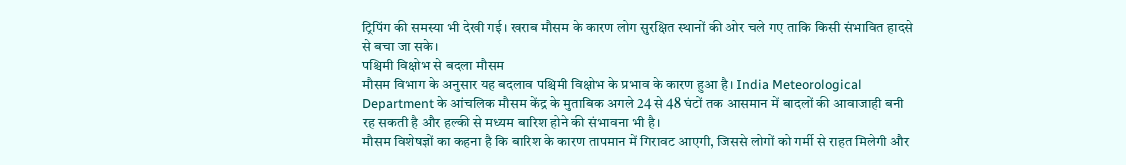ट्रिपिंग की समस्या भी देखी गई। खराब मौसम के कारण लोग सुरक्षित स्थानों की ओर चले गए ताकि किसी संभावित हादसे से बचा जा सके।
पश्चिमी विक्षोभ से बदला मौसम
मौसम विभाग के अनुसार यह बदलाव पश्चिमी विक्षोभ के प्रभाव के कारण हुआ है। India Meteorological Department के आंचलिक मौसम केंद्र के मुताबिक अगले 24 से 48 घंटों तक आसमान में बादलों की आवाजाही बनी रह सकती है और हल्की से मध्यम बारिश होने की संभावना भी है।
मौसम विशेषज्ञों का कहना है कि बारिश के कारण तापमान में गिरावट आएगी, जिससे लोगों को गर्मी से राहत मिलेगी और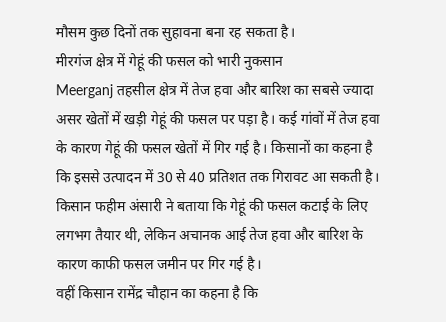मौसम कुछ दिनों तक सुहावना बना रह सकता है।
मीरगंज क्षेत्र में गेहूं की फसल को भारी नुकसान
Meerganj तहसील क्षेत्र में तेज हवा और बारिश का सबसे ज्यादा असर खेतों में खड़ी गेहूं की फसल पर पड़ा है। कई गांवों में तेज हवा के कारण गेहूं की फसल खेतों में गिर गई है। किसानों का कहना है कि इससे उत्पादन में 30 से 40 प्रतिशत तक गिरावट आ सकती है।
किसान फहीम अंसारी ने बताया कि गेहूं की फसल कटाई के लिए लगभग तैयार थी, लेकिन अचानक आई तेज हवा और बारिश के कारण काफी फसल जमीन पर गिर गई है।
वहीं किसान रामेंद्र चौहान का कहना है कि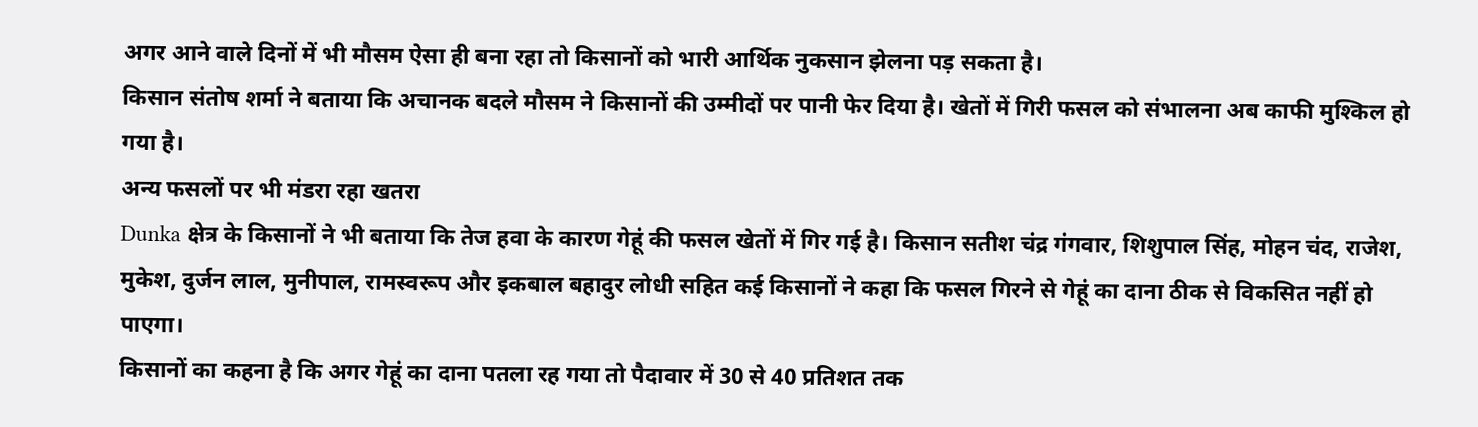अगर आने वाले दिनों में भी मौसम ऐसा ही बना रहा तो किसानों को भारी आर्थिक नुकसान झेलना पड़ सकता है।
किसान संतोष शर्मा ने बताया कि अचानक बदले मौसम ने किसानों की उम्मीदों पर पानी फेर दिया है। खेतों में गिरी फसल को संभालना अब काफी मुश्किल हो गया है।
अन्य फसलों पर भी मंडरा रहा खतरा
Dunka क्षेत्र के किसानों ने भी बताया कि तेज हवा के कारण गेहूं की फसल खेतों में गिर गई है। किसान सतीश चंद्र गंगवार, शिशुपाल सिंह, मोहन चंद, राजेश, मुकेश, दुर्जन लाल, मुनीपाल, रामस्वरूप और इकबाल बहादुर लोधी सहित कई किसानों ने कहा कि फसल गिरने से गेहूं का दाना ठीक से विकसित नहीं हो पाएगा।
किसानों का कहना है कि अगर गेहूं का दाना पतला रह गया तो पैदावार में 30 से 40 प्रतिशत तक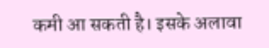कमी आ सकती है। इसके अलावा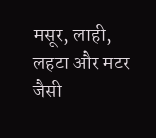मसूर, लाही, लहटा और मटर जैसी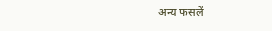अन्य फसलें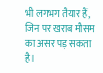भी लगभग तैयार हैं, जिन पर खराब मौसम का असर पड़ सकता है।